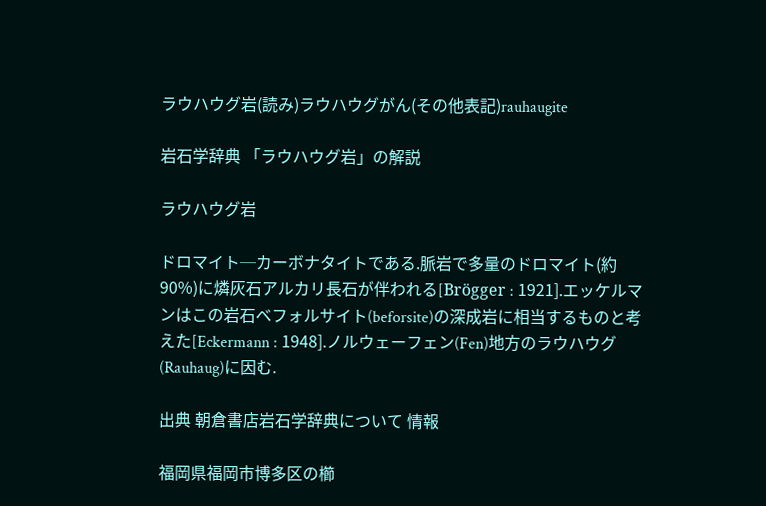ラウハウグ岩(読み)ラウハウグがん(その他表記)rauhaugite

岩石学辞典 「ラウハウグ岩」の解説

ラウハウグ岩

ドロマイト─カーボナタイトである.脈岩で多量のドロマイト(約90%)に燐灰石アルカリ長石が伴われる[Brögger : 1921].エッケルマンはこの岩石ベフォルサイト(beforsite)の深成岩に相当するものと考えた[Eckermann : 1948].ノルウェーフェン(Fen)地方のラウハウグ(Rauhaug)に因む.

出典 朝倉書店岩石学辞典について 情報

福岡県福岡市博多区の櫛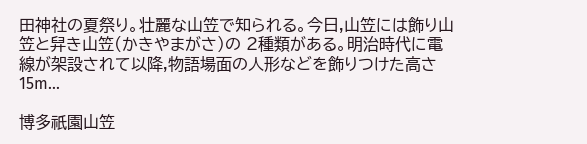田神社の夏祭り。壮麗な山笠で知られる。今日,山笠には飾り山笠と舁き山笠(かきやまがさ)の 2種類がある。明治時代に電線が架設されて以降,物語場面の人形などを飾りつけた高さ 15m...

博多祇園山笠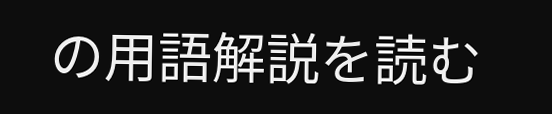の用語解説を読む